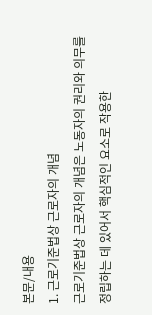본문/내용
1. 근로기준법상 근로자의 개념
근로기준법상 근로자의 개념은 노동자의 권리와 의무를 정립하는 데 있어서 핵심적인 요소로 작용한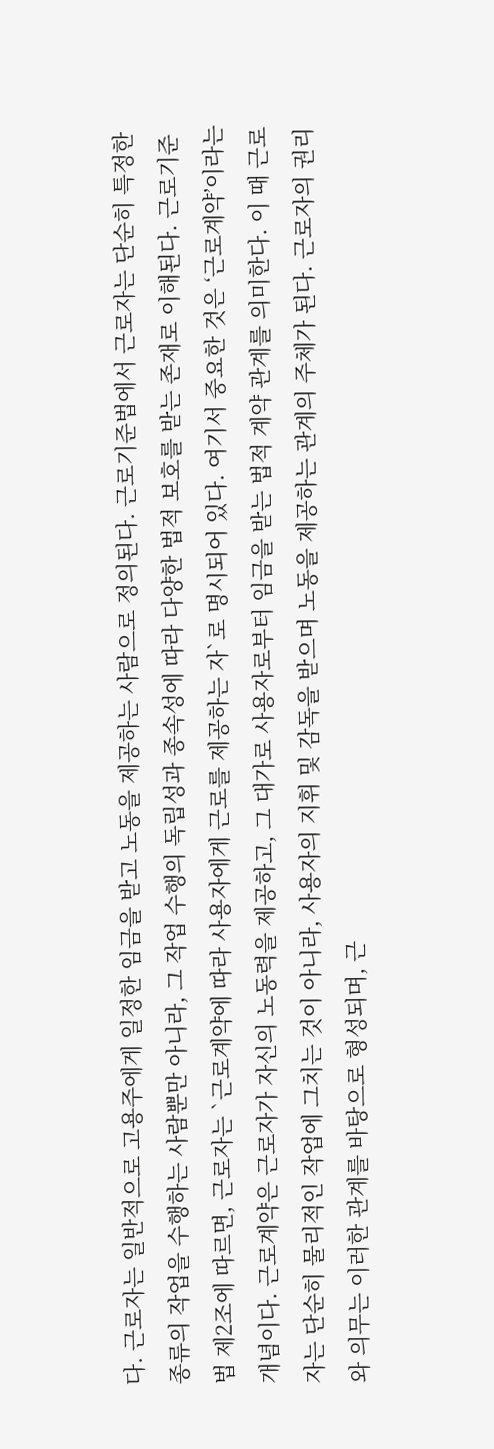다. 근로자는 일반적으로 고용주에게 일정한 임금을 받고 노동을 제공하는 사람으로 정의된다. 근로기준법에서 근로자는 단순히 특정한 종류의 작업을 수행하는 사람뿐만 아니라, 그 작업 수행의 독립성과 종속성에 따라 다양한 법적 보호를 받는 존재로 이해된다. 근로기준법 제2조에 따르면, 근로자는 `근로계약에 따라 사용자에게 근로를 제공하는 자`로 명시되어 있다. 여기서 중요한 것은 ‘근로계약’이라는 개념이다. 근로계약은 근로자가 자신의 노동력을 제공하고, 그 대가로 사용자로부터 임금을 받는 법적 계약 관계를 의미한다. 이 때 근로자는 단순히 물리적인 작업에 그치는 것이 아니라, 사용자의 지휘 및 감독을 받으며 노동을 제공하는 관계의 주체가 된다. 근로자의 권리와 의무는 이러한 관계를 바탕으로 형성되며, 근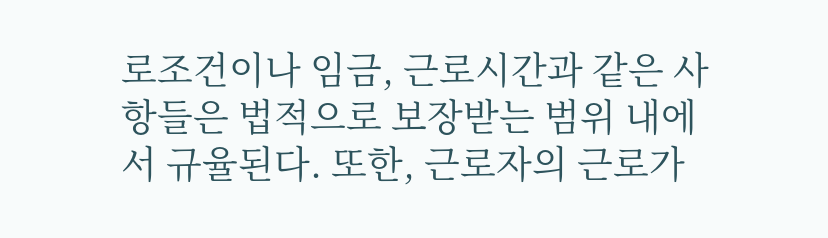로조건이나 임금, 근로시간과 같은 사항들은 법적으로 보장받는 범위 내에서 규율된다. 또한, 근로자의 근로가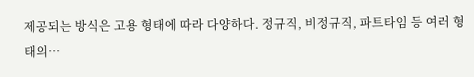제공되는 방식은 고용 형태에 따라 다양하다. 정규직, 비정규직, 파트타임 등 여러 형태의…